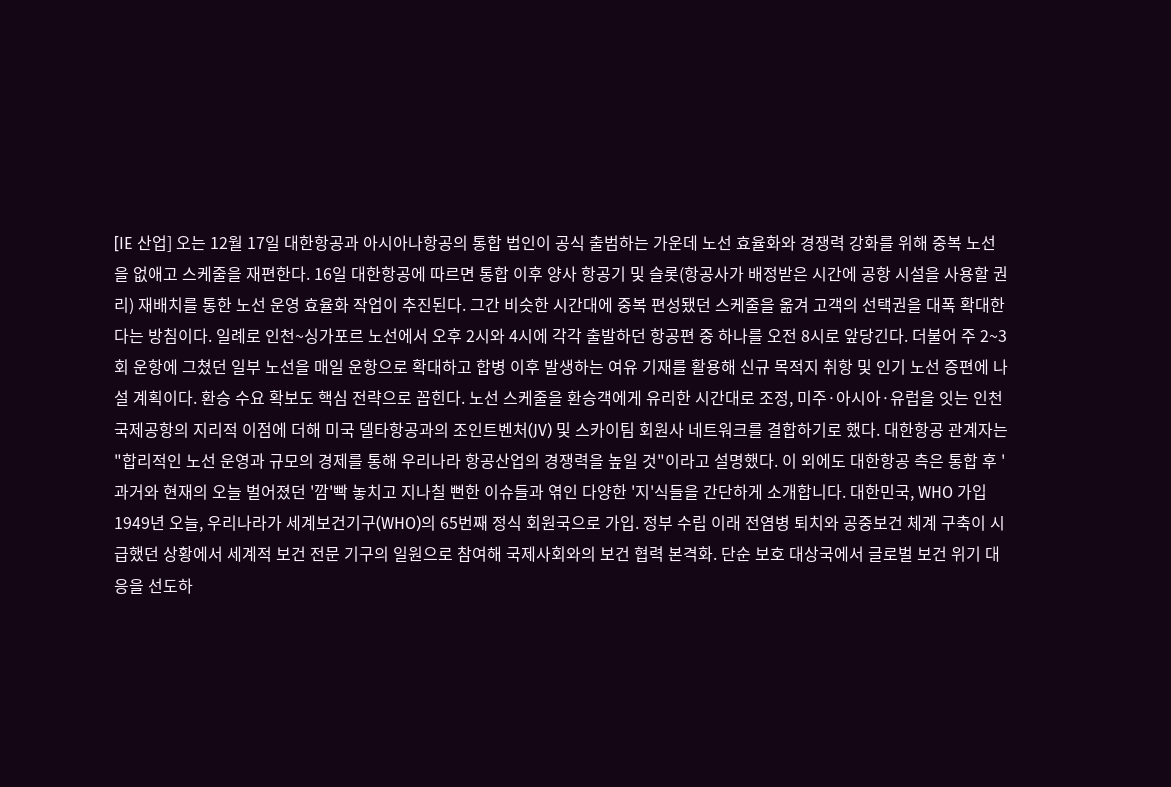[IE 산업] 오는 12월 17일 대한항공과 아시아나항공의 통합 법인이 공식 출범하는 가운데 노선 효율화와 경쟁력 강화를 위해 중복 노선을 없애고 스케줄을 재편한다. 16일 대한항공에 따르면 통합 이후 양사 항공기 및 슬롯(항공사가 배정받은 시간에 공항 시설을 사용할 권리) 재배치를 통한 노선 운영 효율화 작업이 추진된다. 그간 비슷한 시간대에 중복 편성됐던 스케줄을 옮겨 고객의 선택권을 대폭 확대한다는 방침이다. 일례로 인천~싱가포르 노선에서 오후 2시와 4시에 각각 출발하던 항공편 중 하나를 오전 8시로 앞당긴다. 더불어 주 2~3회 운항에 그쳤던 일부 노선을 매일 운항으로 확대하고 합병 이후 발생하는 여유 기재를 활용해 신규 목적지 취항 및 인기 노선 증편에 나설 계획이다. 환승 수요 확보도 핵심 전략으로 꼽힌다. 노선 스케줄을 환승객에게 유리한 시간대로 조정, 미주·아시아·유럽을 잇는 인천국제공항의 지리적 이점에 더해 미국 델타항공과의 조인트벤처(JV) 및 스카이팀 회원사 네트워크를 결합하기로 했다. 대한항공 관계자는 "합리적인 노선 운영과 규모의 경제를 통해 우리나라 항공산업의 경쟁력을 높일 것"이라고 설명했다. 이 외에도 대한항공 측은 통합 후 '
과거와 현재의 오늘 벌어졌던 '깜'빡 놓치고 지나칠 뻔한 이슈들과 엮인 다양한 '지'식들을 간단하게 소개합니다. 대한민국, WHO 가입 1949년 오늘, 우리나라가 세계보건기구(WHO)의 65번째 정식 회원국으로 가입. 정부 수립 이래 전염병 퇴치와 공중보건 체계 구축이 시급했던 상황에서 세계적 보건 전문 기구의 일원으로 참여해 국제사회와의 보건 협력 본격화. 단순 보호 대상국에서 글로벌 보건 위기 대응을 선도하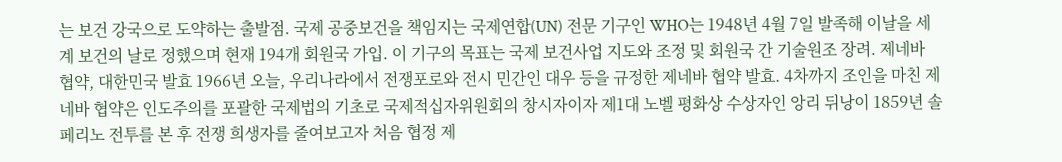는 보건 강국으로 도약하는 출발점. 국제 공중보건을 책임지는 국제연합(UN) 전문 기구인 WHO는 1948년 4월 7일 발족해 이날을 세계 보건의 날로 정했으며 현재 194개 회원국 가입. 이 기구의 목표는 국제 보건사업 지도와 조정 및 회원국 간 기술원조 장려. 제네바 협약, 대한민국 발효 1966년 오늘, 우리나라에서 전쟁포로와 전시 민간인 대우 등을 규정한 제네바 협약 발효. 4차까지 조인을 마친 제네바 협약은 인도주의를 포괄한 국제법의 기초로 국제적십자위원회의 창시자이자 제1대 노벨 평화상 수상자인 앙리 뒤낭이 1859년 솔페리노 전투를 본 후 전쟁 희생자를 줄여보고자 처음 협정 제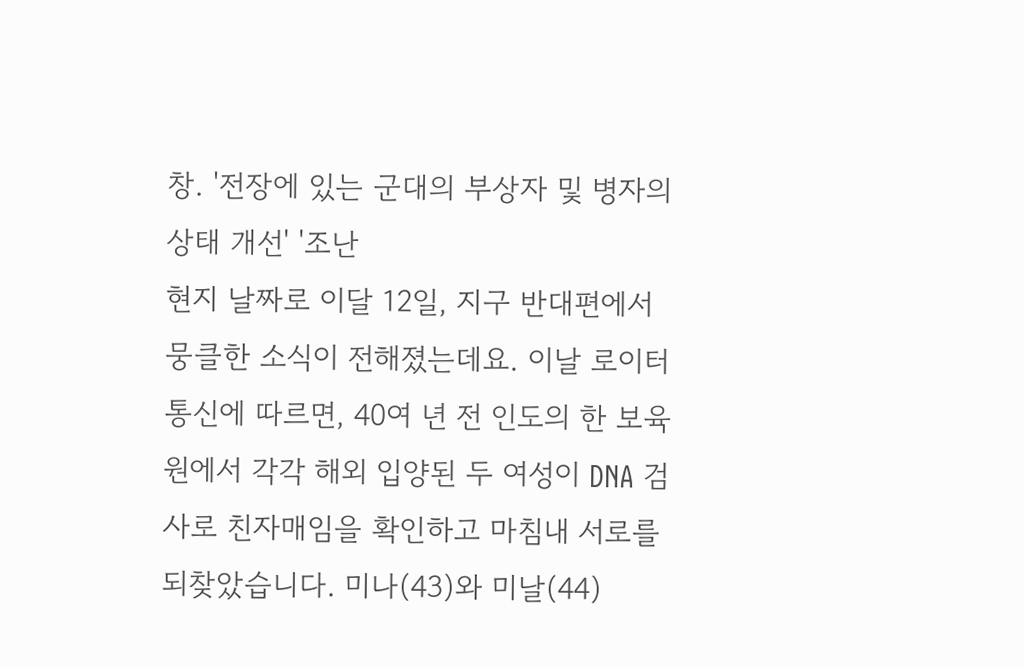창. '전장에 있는 군대의 부상자 및 병자의 상태 개선' '조난
현지 날짜로 이달 12일, 지구 반대편에서 뭉클한 소식이 전해졌는데요. 이날 로이터 통신에 따르면, 40여 년 전 인도의 한 보육원에서 각각 해외 입양된 두 여성이 DNA 검사로 친자매임을 확인하고 마침내 서로를 되찾았습니다. 미나(43)와 미날(44)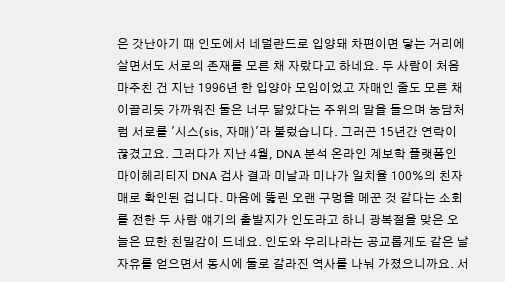은 갓난아기 때 인도에서 네덜란드로 입양돼 차편이면 닿는 거리에 살면서도 서로의 존재를 모른 채 자랐다고 하네요. 두 사람이 처음 마주친 건 지난 1996년 한 입양아 모임이었고 자매인 줄도 모른 채 이끌리듯 가까워진 둘은 너무 닮았다는 주위의 말을 들으며 농담처럼 서로를 '시스(sis, 자매)'라 불렀습니다. 그러곤 15년간 연락이 끊겼고요. 그러다가 지난 4월, DNA 분석 온라인 계보학 플랫폼인 마이헤리티지 DNA 검사 결과 미날과 미나가 일치율 100%의 친자매로 확인된 겁니다. 마음에 뚫린 오랜 구멍을 메꾼 것 같다는 소회를 전한 두 사람 얘기의 출발지가 인도라고 하니 광복절을 맞은 오늘은 묘한 친밀감이 드네요. 인도와 우리나라는 공교롭게도 같은 날 자유를 얻으면서 동시에 둘로 갈라진 역사를 나눠 가졌으니까요. 서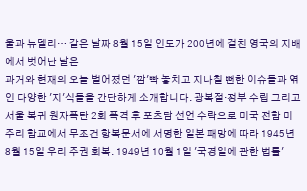울과 뉴델리… 같은 날짜 8월 15일 인도가 200년에 걸친 영국의 지배에서 벗어난 날은
과거와 현재의 오늘 벌어졌던 '깜'빡 놓치고 지나칠 뻔한 이슈들과 엮인 다양한 '지'식들을 간단하게 소개합니다. 광복절·정부 수립 그리고 서울 복귀 원자폭탄 2회 폭격 후 포츠담 선언 수락으로 미국 전함 미주리 함교에서 무조건 항복문서에 서명한 일본 패망에 따라 1945년 8월 15일 우리 주권 회복. 1949년 10월 1일 '국경일에 관한 법률'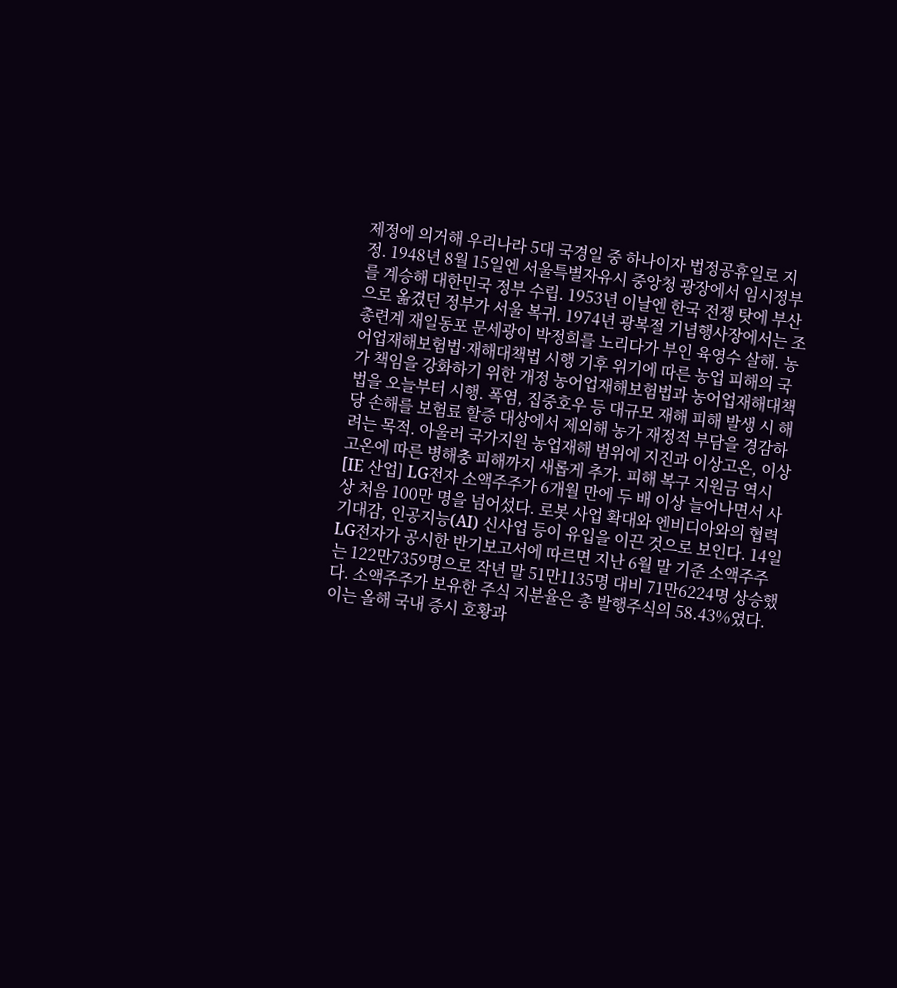제정에 의거해 우리나라 5대 국경일 중 하나이자 법정공휴일로 지정. 1948년 8월 15일엔 서울특별자유시 중앙청 광장에서 임시정부를 계승해 대한민국 정부 수립. 1953년 이날엔 한국 전쟁 탓에 부산으로 옮겼던 정부가 서울 복귀. 1974년 광복절 기념행사장에서는 조총련계 재일동포 문세광이 박정희를 노리다가 부인 육영수 살해. 농어업재해보험법·재해대책법 시행 기후 위기에 따른 농업 피해의 국가 책임을 강화하기 위한 개정 농어업재해보험법과 농어업재해대책법을 오늘부터 시행. 폭염, 집중호우 등 대규모 재해 피해 발생 시 해당 손해를 보험료 할증 대상에서 제외해 농가 재정적 부담을 경감하려는 목적. 아울러 국가지원 농업재해 범위에 지진과 이상고온, 이상고온에 따른 병해충 피해까지 새롭게 추가. 피해 복구 지원금 역시
[IE 산업] LG전자 소액주주가 6개월 만에 두 배 이상 늘어나면서 사상 처음 100만 명을 넘어섰다. 로봇 사업 확대와 엔비디아와의 협력 기대감, 인공지능(AI) 신사업 등이 유입을 이끈 것으로 보인다. 14일 LG전자가 공시한 반기보고서에 따르면 지난 6월 말 기준 소액주주는 122만7359명으로 작년 말 51만1135명 대비 71만6224명 상승했다. 소액주주가 보유한 주식 지분율은 총 발행주식의 58.43%였다. 이는 올해 국내 증시 호황과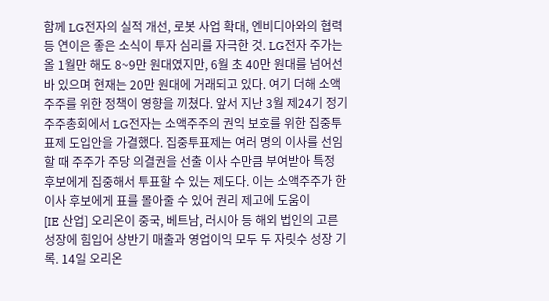함께 LG전자의 실적 개선, 로봇 사업 확대, 엔비디아와의 협력 등 연이은 좋은 소식이 투자 심리를 자극한 것. LG전자 주가는 올 1월만 해도 8~9만 원대였지만, 6월 초 40만 원대를 넘어선 바 있으며 현재는 20만 원대에 거래되고 있다. 여기 더해 소액주주를 위한 정책이 영향을 끼쳤다. 앞서 지난 3월 제24기 정기 주주총회에서 LG전자는 소액주주의 권익 보호를 위한 집중투표제 도입안을 가결했다. 집중투표제는 여러 명의 이사를 선임할 때 주주가 주당 의결권을 선출 이사 수만큼 부여받아 특정 후보에게 집중해서 투표할 수 있는 제도다. 이는 소액주주가 한 이사 후보에게 표를 몰아줄 수 있어 권리 제고에 도움이
[IE 산업] 오리온이 중국, 베트남, 러시아 등 해외 법인의 고른 성장에 힘입어 상반기 매출과 영업이익 모두 두 자릿수 성장 기록. 14일 오리온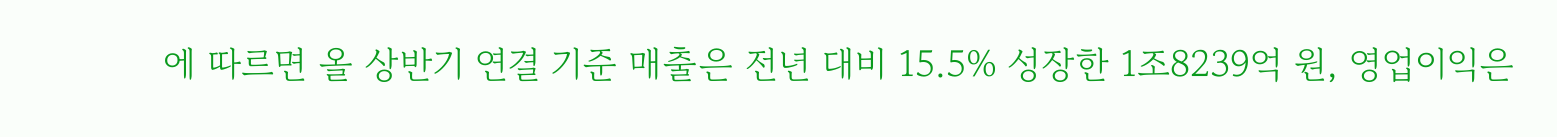에 따르면 올 상반기 연결 기준 매출은 전년 대비 15.5% 성장한 1조8239억 원, 영업이익은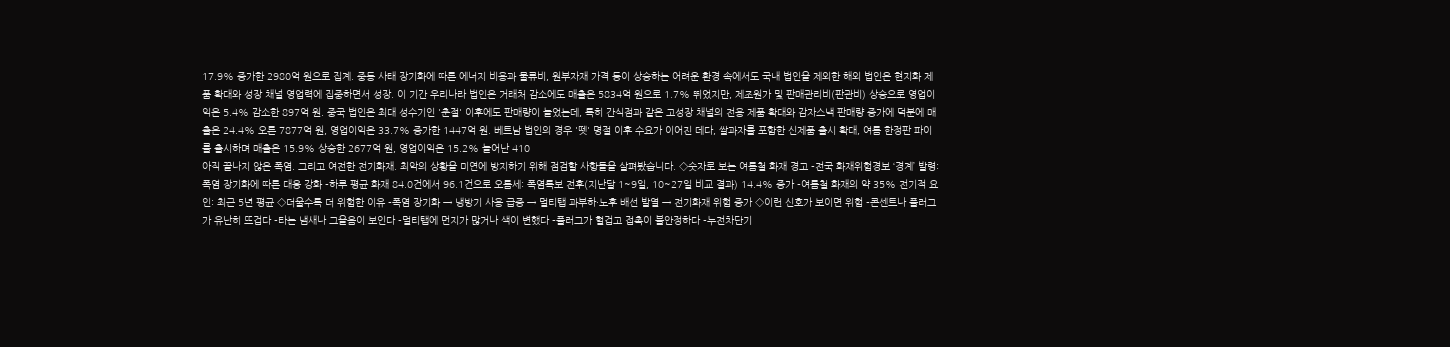17.9% 증가한 2980억 원으로 집계. 중동 사태 장기화에 따른 에너지 비용과 물류비, 원부자재 가격 등이 상승하는 어려운 환경 속에서도 국내 법인을 제외한 해외 법인은 현지화 제품 확대와 성장 채널 영업력에 집중하면서 성장. 이 기간 우리나라 법인은 거래처 감소에도 매출은 5834억 원으로 1.7% 뛰었지만, 제조원가 및 판매관리비(판관비) 상승으로 영업이익은 5.4% 감소한 897억 원. 중국 법인은 최대 성수기인 '춘절' 이후에도 판매량이 늘었는데, 특히 간식점과 같은 고성장 채널의 전용 제품 확대와 감자스낵 판매량 증가에 덕분에 매출은 24.4% 오른 7877억 원, 영업이익은 33.7% 증가한 1447억 원. 베트남 법인의 경우 '뗏' 명절 이후 수요가 이어진 데다, 쌀과자를 포함한 신제품 출시 확대, 여름 한정판 파이를 출시하며 매출은 15.9% 상승한 2677억 원, 영업이익은 15.2% 늘어난 410
아직 끝나지 않은 폭염. 그리고 여전한 전기화재. 최악의 상황을 미연에 방지하기 위해 점검할 사항들을 살펴봤습니다. ◇숫자로 보는 여름철 화재 경고 -전국 화재위험경보 ‘경계’ 발령: 폭염 장기화에 따른 대응 강화 -하루 평균 화재 84.0건에서 96.1건으로 오름세: 폭염특보 전후(지난달 1~9일, 10~27일 비교 결과) 14.4% 증가 -여름철 화재의 약 35% 전기적 요인: 최근 5년 평균 ◇더울수록 더 위험한 이유 -폭염 장기화 → 냉방기 사용 급증 → 멀티탭 과부하·노후 배선 발열 → 전기화재 위험 증가 ◇이런 신호가 보이면 위험 -콘센트나 플러그가 유난히 뜨겁다 -타는 냄새나 그을음이 보인다 -멀티탭에 먼지가 많거나 색이 변했다 -플러그가 헐겁고 접촉이 불안정하다 -누전차단기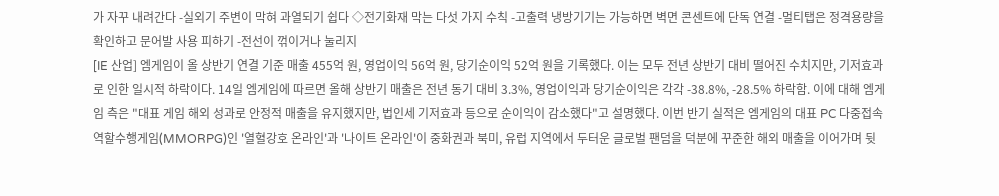가 자꾸 내려간다 -실외기 주변이 막혀 과열되기 쉽다 ◇전기화재 막는 다섯 가지 수칙 -고출력 냉방기기는 가능하면 벽면 콘센트에 단독 연결 -멀티탭은 정격용량을 확인하고 문어발 사용 피하기 -전선이 꺾이거나 눌리지
[IE 산업] 엠게임이 올 상반기 연결 기준 매출 455억 원, 영업이익 56억 원, 당기순이익 52억 원을 기록했다. 이는 모두 전년 상반기 대비 떨어진 수치지만, 기저효과로 인한 일시적 하락이다. 14일 엠게임에 따르면 올해 상반기 매출은 전년 동기 대비 3.3%, 영업이익과 당기순이익은 각각 -38.8%, -28.5% 하락함. 이에 대해 엠게임 측은 "대표 게임 해외 성과로 안정적 매출을 유지했지만, 법인세 기저효과 등으로 순이익이 감소했다"고 설명했다. 이번 반기 실적은 엠게임의 대표 PC 다중접속역할수행게임(MMORPG)인 '열혈강호 온라인'과 '나이트 온라인'이 중화권과 북미, 유럽 지역에서 두터운 글로벌 팬덤을 덕분에 꾸준한 해외 매출을 이어가며 뒷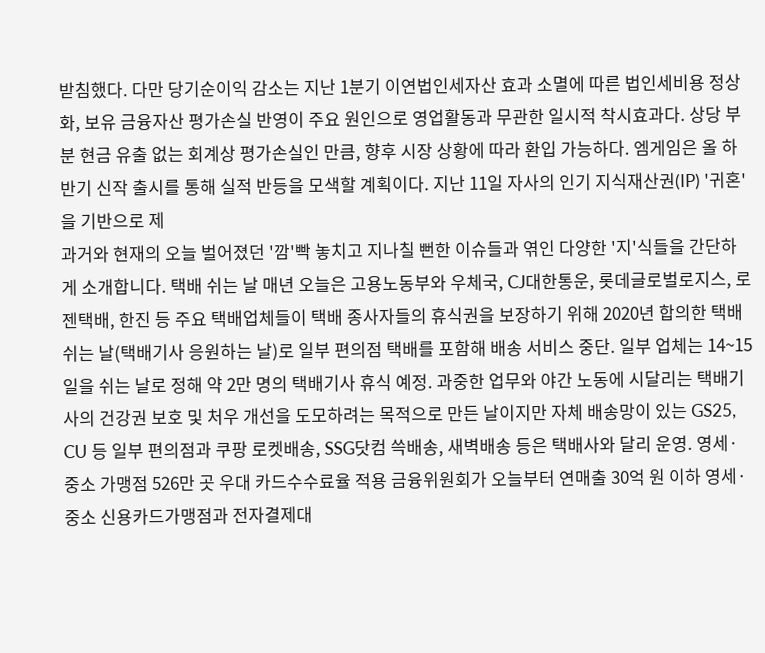받침했다. 다만 당기순이익 감소는 지난 1분기 이연법인세자산 효과 소멸에 따른 법인세비용 정상화, 보유 금융자산 평가손실 반영이 주요 원인으로 영업활동과 무관한 일시적 착시효과다. 상당 부분 현금 유출 없는 회계상 평가손실인 만큼, 향후 시장 상황에 따라 환입 가능하다. 엠게임은 올 하반기 신작 출시를 통해 실적 반등을 모색할 계획이다. 지난 11일 자사의 인기 지식재산권(IP) '귀혼'을 기반으로 제
과거와 현재의 오늘 벌어졌던 '깜'빡 놓치고 지나칠 뻔한 이슈들과 엮인 다양한 '지'식들을 간단하게 소개합니다. 택배 쉬는 날 매년 오늘은 고용노동부와 우체국, CJ대한통운, 롯데글로벌로지스, 로젠택배, 한진 등 주요 택배업체들이 택배 종사자들의 휴식권을 보장하기 위해 2020년 합의한 택배 쉬는 날(택배기사 응원하는 날)로 일부 편의점 택배를 포함해 배송 서비스 중단. 일부 업체는 14~15일을 쉬는 날로 정해 약 2만 명의 택배기사 휴식 예정. 과중한 업무와 야간 노동에 시달리는 택배기사의 건강권 보호 및 처우 개선을 도모하려는 목적으로 만든 날이지만 자체 배송망이 있는 GS25, CU 등 일부 편의점과 쿠팡 로켓배송, SSG닷컴 쓱배송, 새벽배송 등은 택배사와 달리 운영. 영세·중소 가맹점 526만 곳 우대 카드수수료율 적용 금융위원회가 오늘부터 연매출 30억 원 이하 영세·중소 신용카드가맹점과 전자결제대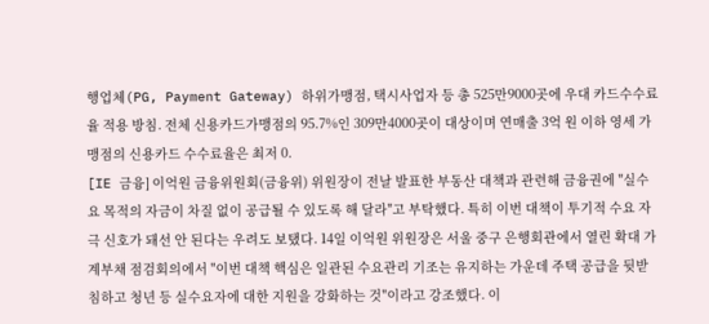행업체(PG, Payment Gateway) 하위가맹점, 택시사업자 등 총 525만9000곳에 우대 카드수수료율 적용 방침. 전체 신용카드가맹점의 95.7%인 309만4000곳이 대상이며 연매출 3억 원 이하 영세 가맹점의 신용카드 수수료율은 최저 0.
[IE 금융] 이억원 금융위원회(금융위) 위원장이 전날 발표한 부동산 대책과 관련해 금융권에 "실수요 목적의 자금이 차질 없이 공급될 수 있도록 해 달라"고 부탁했다. 특히 이번 대책이 투기적 수요 자극 신호가 돼선 안 된다는 우려도 보탰다. 14일 이억원 위원장은 서울 중구 은행회관에서 열린 확대 가계부채 점검회의에서 "이번 대책 핵심은 일관된 수요관리 기조는 유지하는 가운데 주택 공급을 뒷받침하고 청년 등 실수요자에 대한 지원을 강화하는 것"이라고 강조했다. 이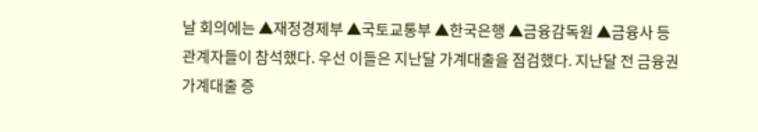날 회의에는 ▲재정경제부 ▲국토교통부 ▲한국은행 ▲금융감독원 ▲금융사 등 관계자들이 참석했다. 우선 이들은 지난달 가계대출을 점검했다. 지난달 전 금융권 가계대출 증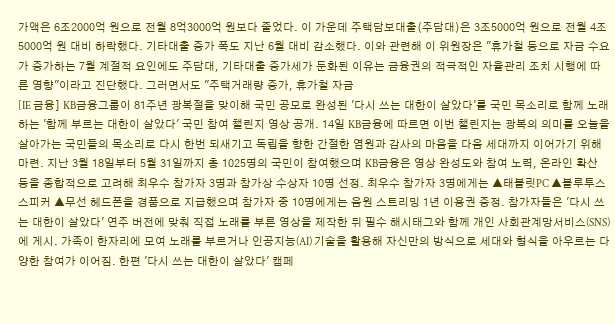가액은 6조2000억 원으로 전월 8억3000억 원보다 줄었다. 이 가운데 주택담보대출(주담대)은 3조5000억 원으로 전월 4조5000억 원 대비 하락했다. 기타대출 증가 폭도 지난 6월 대비 감소했다. 이와 관련해 이 위원장은 "휴가철 등으로 자금 수요가 증가하는 7월 계절적 요인에도 주담대, 기타대출 증가세가 둔화된 이유는 금융권의 적극적인 자율관리 조치 시행에 따른 영향"이라고 진단했다. 그러면서도 "주택거래량 증가, 휴가철 자금
[IE 금융] KB금융그룹이 81주년 광복절을 맞이해 국민 공모로 완성된 '다시 쓰는 대한이 살았다'를 국민 목소리로 함께 노래하는 '함께 부르는 대한이 살았다' 국민 참여 챌린지 영상 공개. 14일 KB금융에 따르면 이번 챌린지는 광복의 의미를 오늘을 살아가는 국민들의 목소리로 다시 한번 되새기고 독립을 향한 간절한 염원과 감사의 마음을 다음 세대까지 이어가기 위해 마련. 지난 3월 18일부터 5월 31일까지 총 1025명의 국민이 참여했으며 KB금융은 영상 완성도와 참여 노력, 온라인 확산 등을 종합적으로 고려해 최우수 참가자 3명과 참가상 수상자 10명 선정. 최우수 참가자 3명에게는 ▲태블릿PC ▲블루투스 스피커 ▲무선 헤드폰을 경품으로 지급했으며 참가자 중 10명에게는 음원 스트리밍 1년 이용권 증정. 참가자들은 '다시 쓰는 대한이 살았다' 연주 버전에 맞춰 직접 노래를 부른 영상을 제작한 뒤 필수 해시태그와 함께 개인 사회관계망서비스(SNS)에 게시. 가족이 한자리에 모여 노래를 부르거나 인공지능(AI) 기술을 활용해 자신만의 방식으로 세대와 형식을 아우르는 다양한 참여가 이어짐. 한편 '다시 쓰는 대한이 살았다' 캠페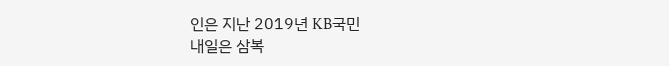인은 지난 2019년 KB국민
내일은 삼복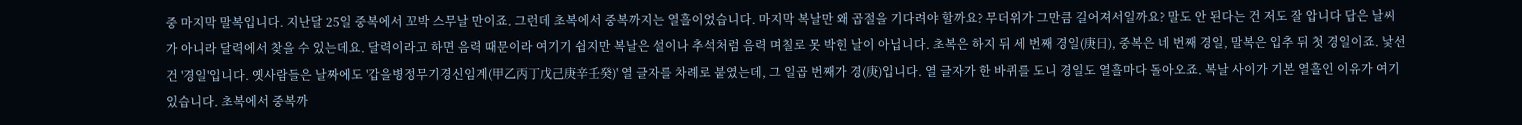중 마지막 말복입니다. 지난달 25일 중복에서 꼬박 스무날 만이죠. 그런데 초복에서 중복까지는 열흘이었습니다. 마지막 복날만 왜 곱절을 기다려야 할까요? 무더위가 그만큼 길어져서일까요? 말도 안 된다는 건 저도 잘 압니다 답은 날씨가 아니라 달력에서 찾을 수 있는데요. 달력이라고 하면 음력 때문이라 여기기 쉽지만 복날은 설이나 추석처럼 음력 며칠로 못 박힌 날이 아닙니다. 초복은 하지 뒤 세 번째 경일(庚日), 중복은 네 번째 경일, 말복은 입추 뒤 첫 경일이죠. 낯선 건 '경일'입니다. 옛사람들은 날짜에도 '갑을병정무기경신임계(甲乙丙丁戊己庚辛壬癸)' 열 글자를 차례로 붙였는데, 그 일곱 번째가 경(庚)입니다. 열 글자가 한 바퀴를 도니 경일도 열흘마다 돌아오죠. 복날 사이가 기본 열흘인 이유가 여기 있습니다. 초복에서 중복까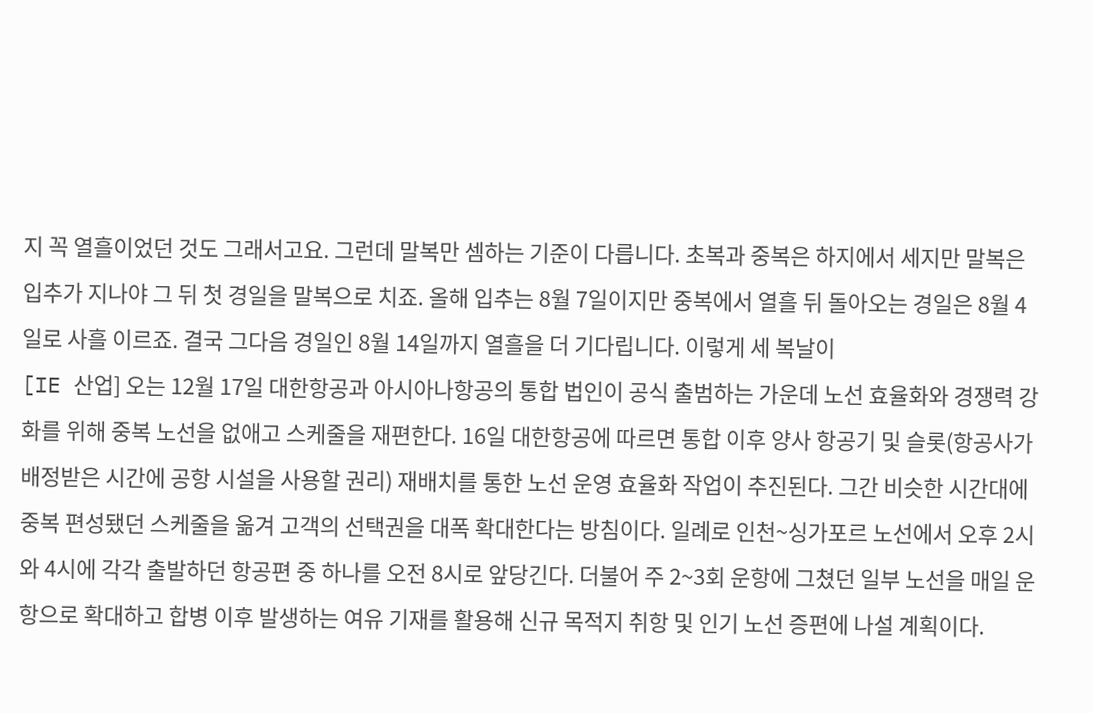지 꼭 열흘이었던 것도 그래서고요. 그런데 말복만 셈하는 기준이 다릅니다. 초복과 중복은 하지에서 세지만 말복은 입추가 지나야 그 뒤 첫 경일을 말복으로 치죠. 올해 입추는 8월 7일이지만 중복에서 열흘 뒤 돌아오는 경일은 8월 4일로 사흘 이르죠. 결국 그다음 경일인 8월 14일까지 열흘을 더 기다립니다. 이렇게 세 복날이
[IE 산업] 오는 12월 17일 대한항공과 아시아나항공의 통합 법인이 공식 출범하는 가운데 노선 효율화와 경쟁력 강화를 위해 중복 노선을 없애고 스케줄을 재편한다. 16일 대한항공에 따르면 통합 이후 양사 항공기 및 슬롯(항공사가 배정받은 시간에 공항 시설을 사용할 권리) 재배치를 통한 노선 운영 효율화 작업이 추진된다. 그간 비슷한 시간대에 중복 편성됐던 스케줄을 옮겨 고객의 선택권을 대폭 확대한다는 방침이다. 일례로 인천~싱가포르 노선에서 오후 2시와 4시에 각각 출발하던 항공편 중 하나를 오전 8시로 앞당긴다. 더불어 주 2~3회 운항에 그쳤던 일부 노선을 매일 운항으로 확대하고 합병 이후 발생하는 여유 기재를 활용해 신규 목적지 취항 및 인기 노선 증편에 나설 계획이다.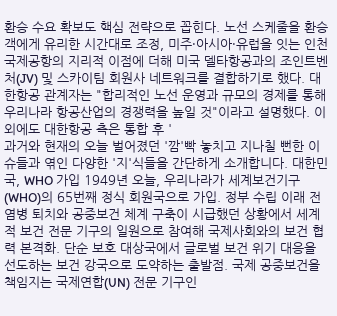환승 수요 확보도 핵심 전략으로 꼽힌다. 노선 스케줄을 환승객에게 유리한 시간대로 조정, 미주·아시아·유럽을 잇는 인천국제공항의 지리적 이점에 더해 미국 델타항공과의 조인트벤처(JV) 및 스카이팀 회원사 네트워크를 결합하기로 했다. 대한항공 관계자는 "합리적인 노선 운영과 규모의 경제를 통해 우리나라 항공산업의 경쟁력을 높일 것"이라고 설명했다. 이 외에도 대한항공 측은 통합 후 '
과거와 현재의 오늘 벌어졌던 '깜'빡 놓치고 지나칠 뻔한 이슈들과 엮인 다양한 '지'식들을 간단하게 소개합니다. 대한민국, WHO 가입 1949년 오늘, 우리나라가 세계보건기구(WHO)의 65번째 정식 회원국으로 가입. 정부 수립 이래 전염병 퇴치와 공중보건 체계 구축이 시급했던 상황에서 세계적 보건 전문 기구의 일원으로 참여해 국제사회와의 보건 협력 본격화. 단순 보호 대상국에서 글로벌 보건 위기 대응을 선도하는 보건 강국으로 도약하는 출발점. 국제 공중보건을 책임지는 국제연합(UN) 전문 기구인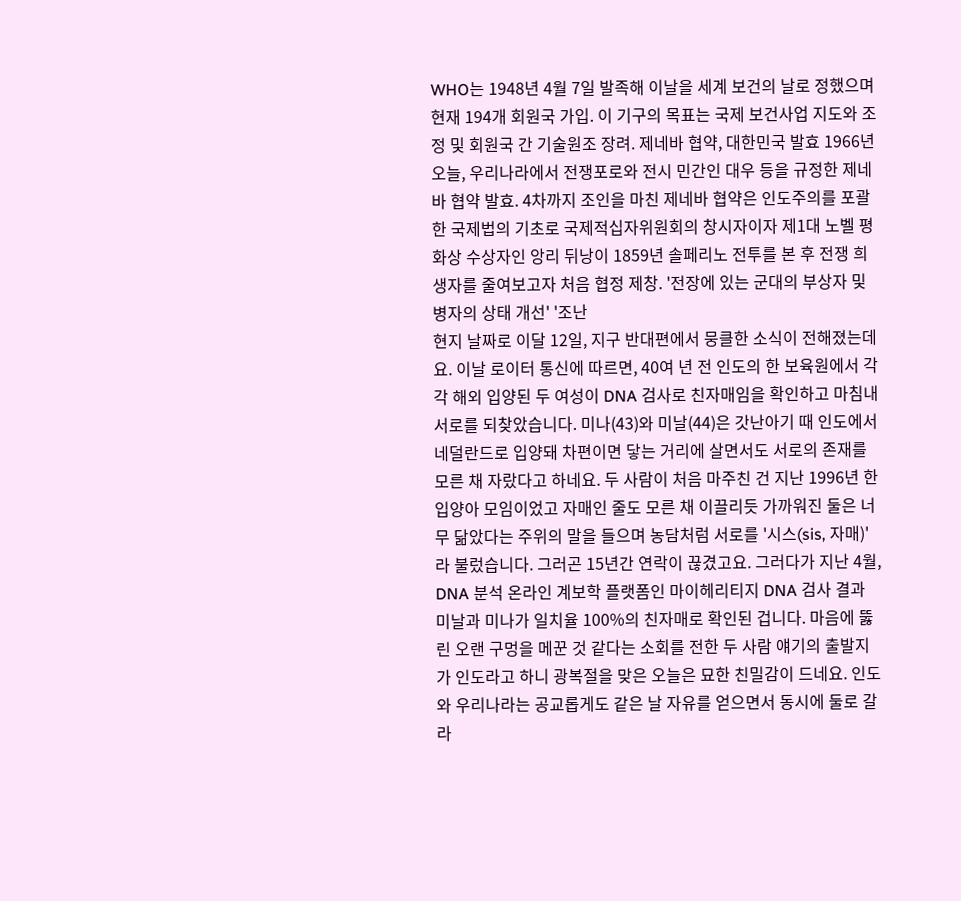WHO는 1948년 4월 7일 발족해 이날을 세계 보건의 날로 정했으며 현재 194개 회원국 가입. 이 기구의 목표는 국제 보건사업 지도와 조정 및 회원국 간 기술원조 장려. 제네바 협약, 대한민국 발효 1966년 오늘, 우리나라에서 전쟁포로와 전시 민간인 대우 등을 규정한 제네바 협약 발효. 4차까지 조인을 마친 제네바 협약은 인도주의를 포괄한 국제법의 기초로 국제적십자위원회의 창시자이자 제1대 노벨 평화상 수상자인 앙리 뒤낭이 1859년 솔페리노 전투를 본 후 전쟁 희생자를 줄여보고자 처음 협정 제창. '전장에 있는 군대의 부상자 및 병자의 상태 개선' '조난
현지 날짜로 이달 12일, 지구 반대편에서 뭉클한 소식이 전해졌는데요. 이날 로이터 통신에 따르면, 40여 년 전 인도의 한 보육원에서 각각 해외 입양된 두 여성이 DNA 검사로 친자매임을 확인하고 마침내 서로를 되찾았습니다. 미나(43)와 미날(44)은 갓난아기 때 인도에서 네덜란드로 입양돼 차편이면 닿는 거리에 살면서도 서로의 존재를 모른 채 자랐다고 하네요. 두 사람이 처음 마주친 건 지난 1996년 한 입양아 모임이었고 자매인 줄도 모른 채 이끌리듯 가까워진 둘은 너무 닮았다는 주위의 말을 들으며 농담처럼 서로를 '시스(sis, 자매)'라 불렀습니다. 그러곤 15년간 연락이 끊겼고요. 그러다가 지난 4월, DNA 분석 온라인 계보학 플랫폼인 마이헤리티지 DNA 검사 결과 미날과 미나가 일치율 100%의 친자매로 확인된 겁니다. 마음에 뚫린 오랜 구멍을 메꾼 것 같다는 소회를 전한 두 사람 얘기의 출발지가 인도라고 하니 광복절을 맞은 오늘은 묘한 친밀감이 드네요. 인도와 우리나라는 공교롭게도 같은 날 자유를 얻으면서 동시에 둘로 갈라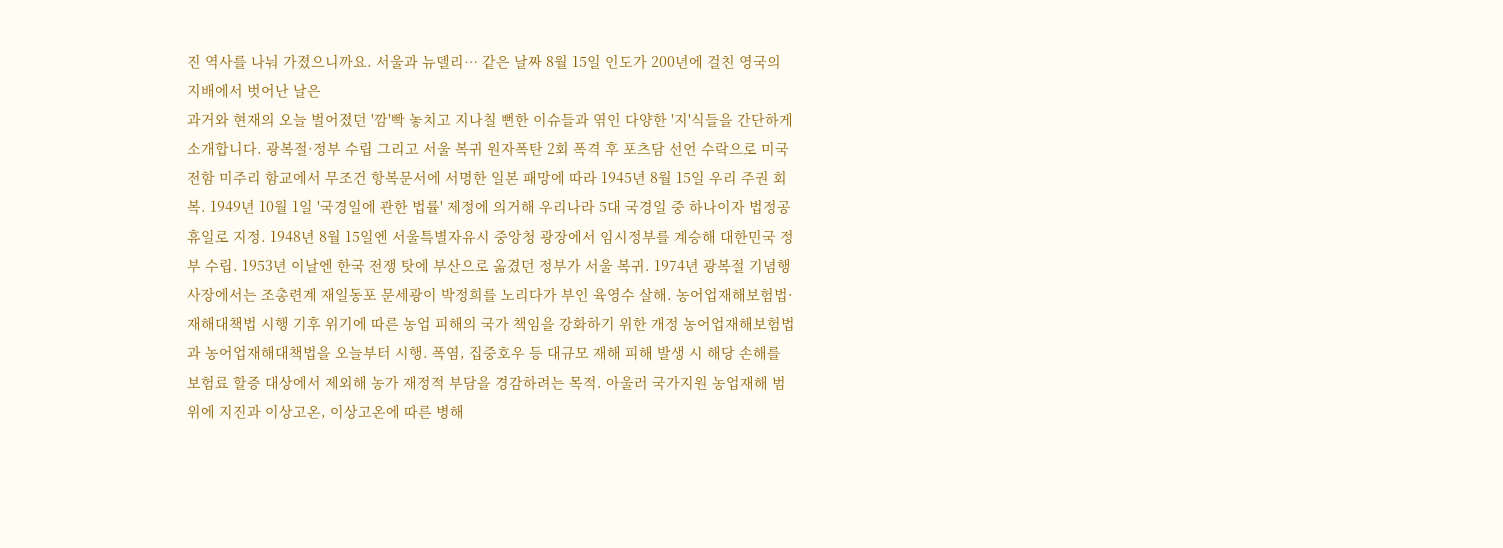진 역사를 나눠 가졌으니까요. 서울과 뉴델리… 같은 날짜 8월 15일 인도가 200년에 걸친 영국의 지배에서 벗어난 날은
과거와 현재의 오늘 벌어졌던 '깜'빡 놓치고 지나칠 뻔한 이슈들과 엮인 다양한 '지'식들을 간단하게 소개합니다. 광복절·정부 수립 그리고 서울 복귀 원자폭탄 2회 폭격 후 포츠담 선언 수락으로 미국 전함 미주리 함교에서 무조건 항복문서에 서명한 일본 패망에 따라 1945년 8월 15일 우리 주권 회복. 1949년 10월 1일 '국경일에 관한 법률' 제정에 의거해 우리나라 5대 국경일 중 하나이자 법정공휴일로 지정. 1948년 8월 15일엔 서울특별자유시 중앙청 광장에서 임시정부를 계승해 대한민국 정부 수립. 1953년 이날엔 한국 전쟁 탓에 부산으로 옮겼던 정부가 서울 복귀. 1974년 광복절 기념행사장에서는 조총련계 재일동포 문세광이 박정희를 노리다가 부인 육영수 살해. 농어업재해보험법·재해대책법 시행 기후 위기에 따른 농업 피해의 국가 책임을 강화하기 위한 개정 농어업재해보험법과 농어업재해대책법을 오늘부터 시행. 폭염, 집중호우 등 대규모 재해 피해 발생 시 해당 손해를 보험료 할증 대상에서 제외해 농가 재정적 부담을 경감하려는 목적. 아울러 국가지원 농업재해 범위에 지진과 이상고온, 이상고온에 따른 병해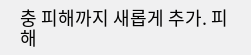충 피해까지 새롭게 추가. 피해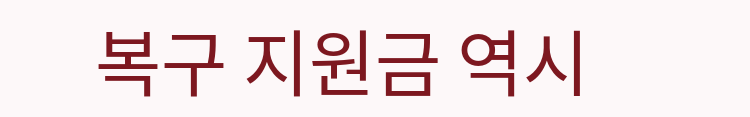복구 지원금 역시